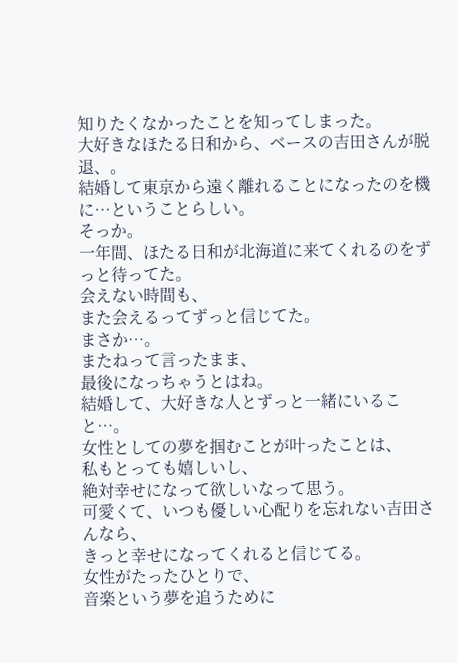知りたくなかったことを知ってしまった。
大好きなほたる日和から、ベースの吉田さんが脱退、。
結婚して東京から遠く離れることになったのを機に…ということらしい。
そっか。
一年間、ほたる日和が北海道に来てくれるのをずっと待ってた。
会えない時間も、
また会えるってずっと信じてた。
まさか…。
またねって言ったまま、
最後になっちゃうとはね。
結婚して、大好きな人とずっと一緒にいること…。
女性としての夢を掴むことが叶ったことは、
私もとっても嬉しいし、
絶対幸せになって欲しいなって思う。
可愛くて、いつも優しい心配りを忘れない吉田さんなら、
きっと幸せになってくれると信じてる。
女性がたったひとりで、
音楽という夢を追うために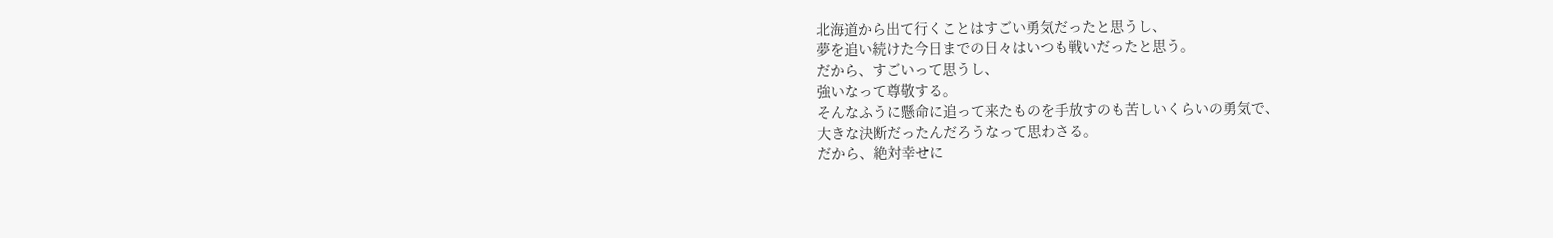北海道から出て行くことはすごい勇気だったと思うし、
夢を追い続けた今日までの日々はいつも戦いだったと思う。
だから、すごいって思うし、
強いなって尊敬する。
そんなふうに懸命に追って来たものを手放すのも苦しいくらいの勇気で、
大きな決断だったんだろうなって思わさる。
だから、絶対幸せに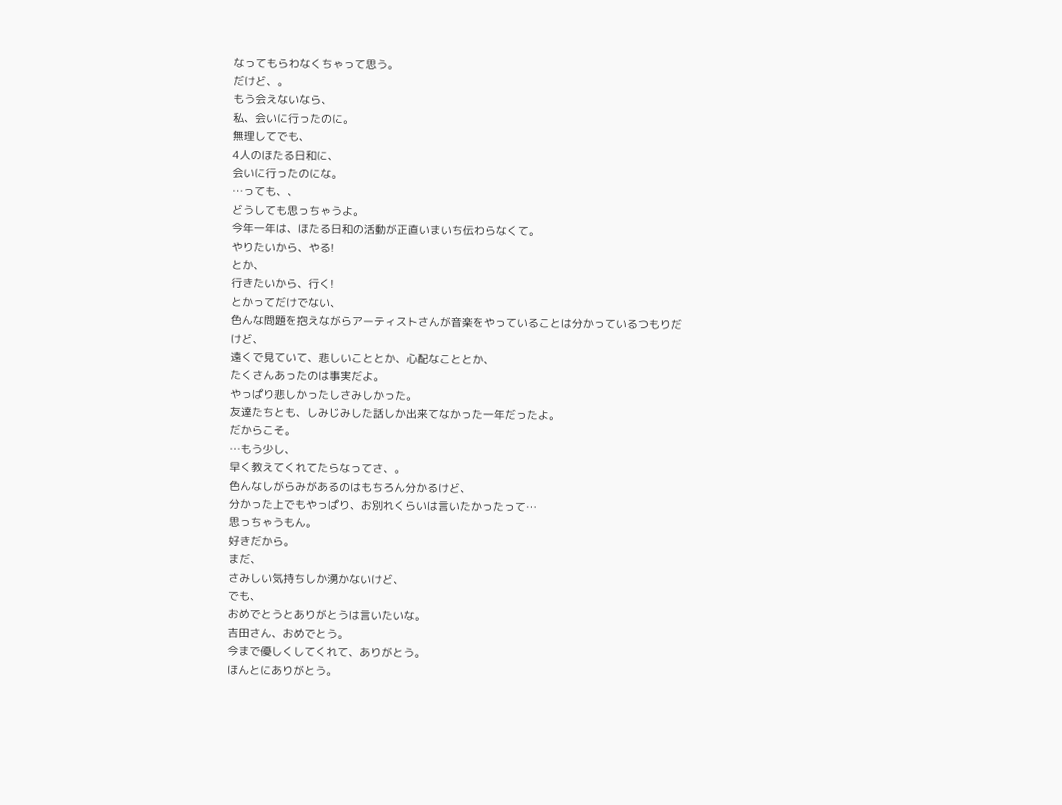なってもらわなくちゃって思う。
だけど、。
もう会えないなら、
私、会いに行ったのに。
無理してでも、
4人のほたる日和に、
会いに行ったのにな。
…っても、、
どうしても思っちゃうよ。
今年一年は、ほたる日和の活動が正直いまいち伝わらなくて。
やりたいから、やる!
とか、
行きたいから、行く!
とかってだけでない、
色んな問題を抱えながらアーティストさんが音楽をやっていることは分かっているつもりだけど、
遠くで見ていて、悲しいこととか、心配なこととか、
たくさんあったのは事実だよ。
やっぱり悲しかったしさみしかった。
友達たちとも、しみじみした話しか出来てなかった一年だったよ。
だからこそ。
…もう少し、
早く教えてくれてたらなってさ、。
色んなしがらみがあるのはもちろん分かるけど、
分かった上でもやっぱり、お別れくらいは言いたかったって…
思っちゃうもん。
好きだから。
まだ、
さみしい気持ちしか湧かないけど、
でも、
おめでとうとありがとうは言いたいな。
吉田さん、おめでとう。
今まで優しくしてくれて、ありがとう。
ほんとにありがとう。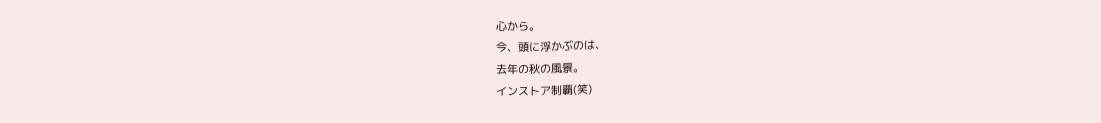心から。
今、頭に浮かぶのは、
去年の秋の風景。
インストア制覇(笑)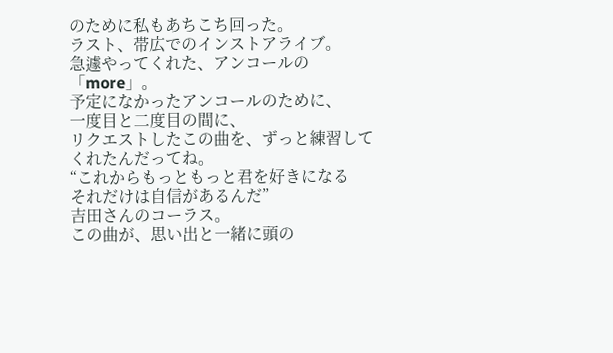のために私もあちこち回った。
ラスト、帯広でのインストアライブ。
急遽やってくれた、アンコールの「more」。
予定になかったアンコールのために、
一度目と二度目の間に、
リクエストしたこの曲を、ずっと練習してくれたんだってね。
“これからもっともっと君を好きになる
それだけは自信があるんだ”
吉田さんのコーラス。
この曲が、思い出と一緒に頭の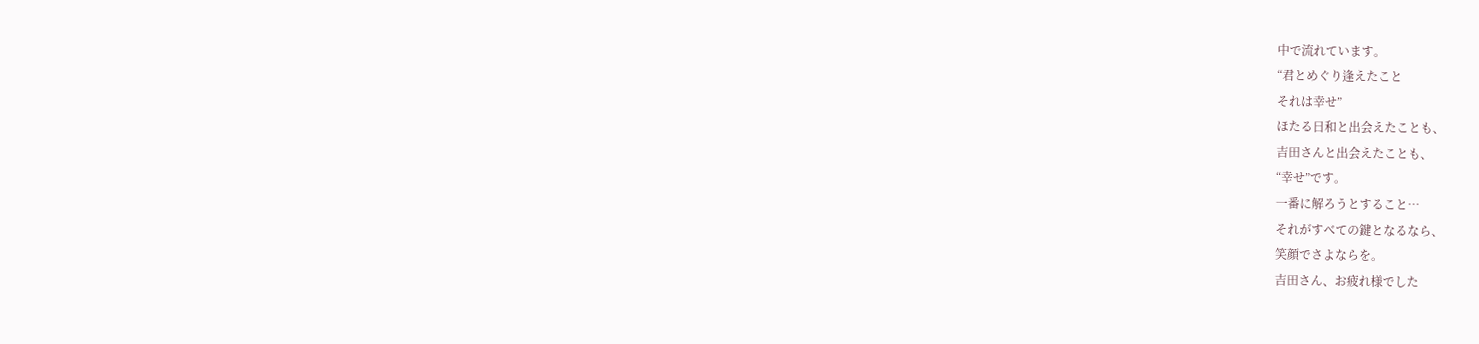中で流れています。
“君とめぐり逢えたこと
それは幸せ”
ほたる日和と出会えたことも、
吉田さんと出会えたことも、
“幸せ”です。
一番に解ろうとすること…
それがすべての鍵となるなら、
笑顔でさよならを。
吉田さん、お疲れ様でした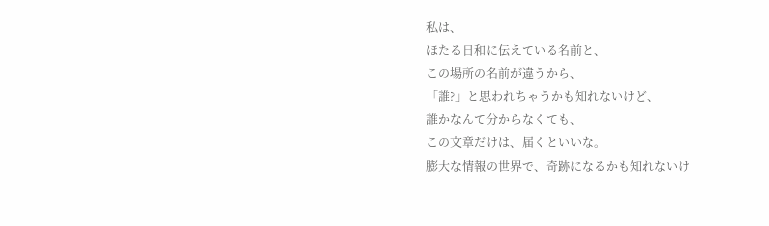私は、
ほたる日和に伝えている名前と、
この場所の名前が違うから、
「誰?」と思われちゃうかも知れないけど、
誰かなんて分からなくても、
この文章だけは、届くといいな。
膨大な情報の世界で、奇跡になるかも知れないけ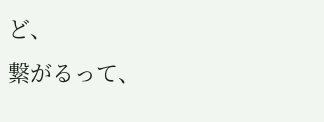ど、
繋がるって、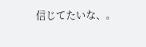信じてたいな、。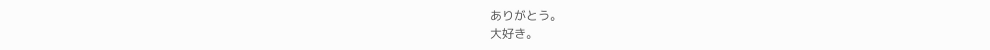ありがとう。
大好き。